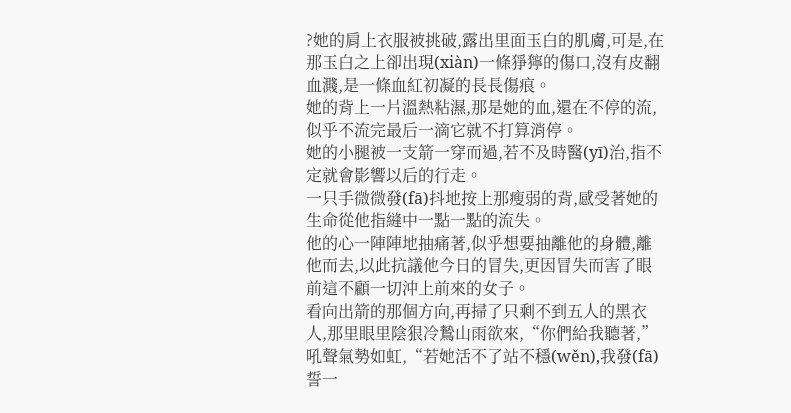?她的肩上衣服被挑破,露出里面玉白的肌膚,可是,在那玉白之上卻出現(xiàn)一條猙獰的傷口,沒有皮翻血濺,是一條血紅初凝的長長傷痕。
她的背上一片溫熱粘濕,那是她的血,還在不停的流,似乎不流完最后一滴它就不打算消停。
她的小腿被一支箭一穿而過,若不及時醫(yī)治,指不定就會影響以后的行走。
一只手微微發(fā)抖地按上那瘦弱的背,感受著她的生命從他指縫中一點一點的流失。
他的心一陣陣地抽痛著,似乎想要抽離他的身體,離他而去,以此抗議他今日的冒失,更因冒失而害了眼前這不顧一切沖上前來的女子。
看向出箭的那個方向,再掃了只剩不到五人的黑衣人,那里眼里陰狠冷鷙山雨欲來,“你們給我聽著,”吼聲氣勢如虹,“若她活不了站不穩(wěn),我發(fā)誓一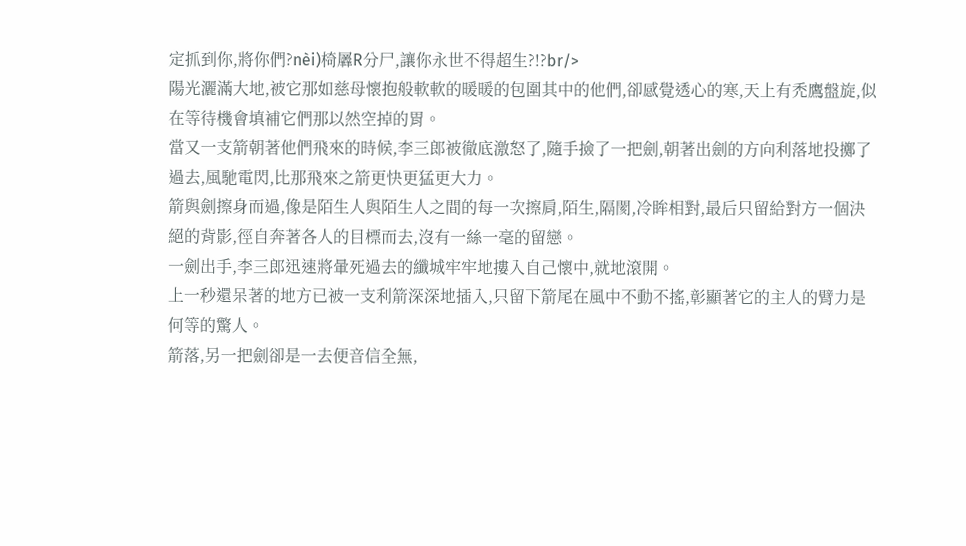定抓到你,將你們?nèi)椅羼R分尸,讓你永世不得超生?!?br/>
陽光灑滿大地,被它那如慈母懷抱般軟軟的暖暖的包圍其中的他們,卻感覺透心的寒,天上有禿鷹盤旋,似在等待機會填補它們那以然空掉的胃。
當又一支箭朝著他們飛來的時候,李三郎被徹底激怒了,隨手撿了一把劍,朝著出劍的方向利落地投擲了過去,風馳電閃,比那飛來之箭更快更猛更大力。
箭與劍擦身而過,像是陌生人與陌生人之間的每一次擦肩,陌生,隔閡,冷眸相對,最后只留給對方一個決絕的背影,徑自奔著各人的目標而去,沒有一絲一毫的留戀。
一劍出手,李三郎迅速將暈死過去的纖城牢牢地摟入自己懷中,就地滾開。
上一秒還呆著的地方已被一支利箭深深地插入,只留下箭尾在風中不動不搖,彰顯著它的主人的臂力是何等的驚人。
箭落,另一把劍卻是一去便音信全無,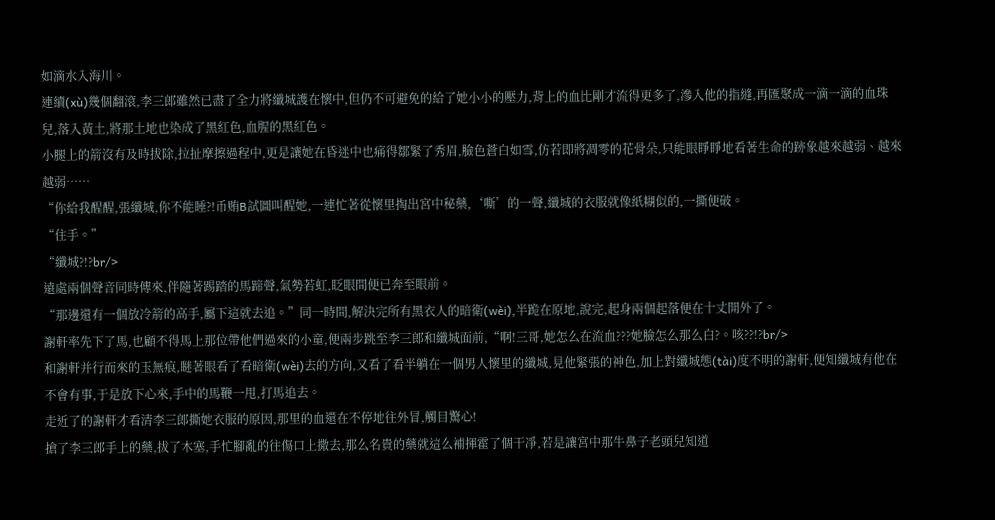如滴水入海川。
連續(xù)幾個翻滾,李三郎雖然已盡了全力將纖城護在懷中,但仍不可避免的給了她小小的壓力,背上的血比剛才流得更多了,滲入他的指縫,再匯聚成一滴一滴的血珠兒,落入黃土,將那土地也染成了黑紅色,血腥的黑紅色。
小腿上的箭沒有及時拔除,拉扯摩擦過程中,更是讓她在昏迷中也痛得鄒緊了秀眉,臉色蒼白如雪,仿若即將凋零的花骨朵,只能眼睜睜地看著生命的跡象越來越弱、越來越弱……
“你給我醒醒,張纖城,你不能睡?!币贿B試圖叫醒她,一連忙著從懷里掏出宮中秘藥,‘嘶’的一聲,纖城的衣服就像紙糊似的,一撕便破。
“住手。”
“纖城?!?br/>
遠處兩個聲音同時傳來,伴隨著踢踏的馬蹄聲,氣勢若虹,眨眼間便已奔至眼前。
“那邊還有一個放冷箭的高手,屬下這就去追。”同一時間,解決完所有黑衣人的暗衛(wèi),半跪在原地,說完,起身兩個起落便在十丈開外了。
謝軒率先下了馬,也顧不得馬上那位帶他們過來的小童,便兩步跳至李三郎和纖城面前,“啊!三哥,她怎么在流血???她臉怎么那么白?。咳??!?br/>
和謝軒并行而來的玉無痕,瞇著眼看了看暗衛(wèi)去的方向,又看了看半躺在一個男人懷里的纖城,見他緊張的神色,加上對纖城態(tài)度不明的謝軒,便知纖城有他在不會有事,于是放下心來,手中的馬鞭一甩,打馬追去。
走近了的謝軒才看清李三郎撕她衣服的原因,那里的血還在不停地往外冒,觸目驚心!
搶了李三郎手上的藥,拔了木塞,手忙腳亂的往傷口上撒去,那么名貴的藥就這么補揮霍了個干凈,若是讓宮中那牛鼻子老頭兒知道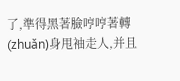了,準得黑著臉哼哼著轉(zhuǎn)身甩袖走人,并且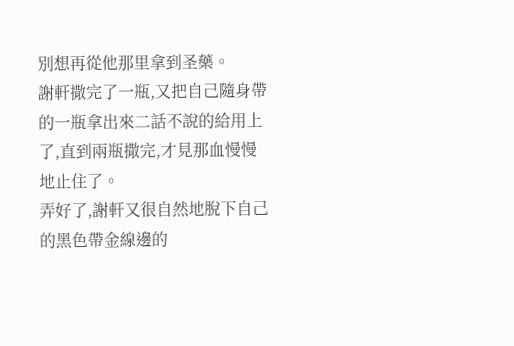別想再從他那里拿到圣藥。
謝軒撒完了一瓶,又把自己隨身帶的一瓶拿出來二話不說的給用上了,直到兩瓶撒完,才見那血慢慢地止住了。
弄好了,謝軒又很自然地脫下自己的黑色帶金線邊的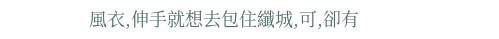風衣,伸手就想去包住纖城,可,卻有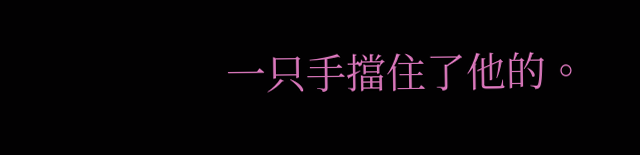一只手擋住了他的。